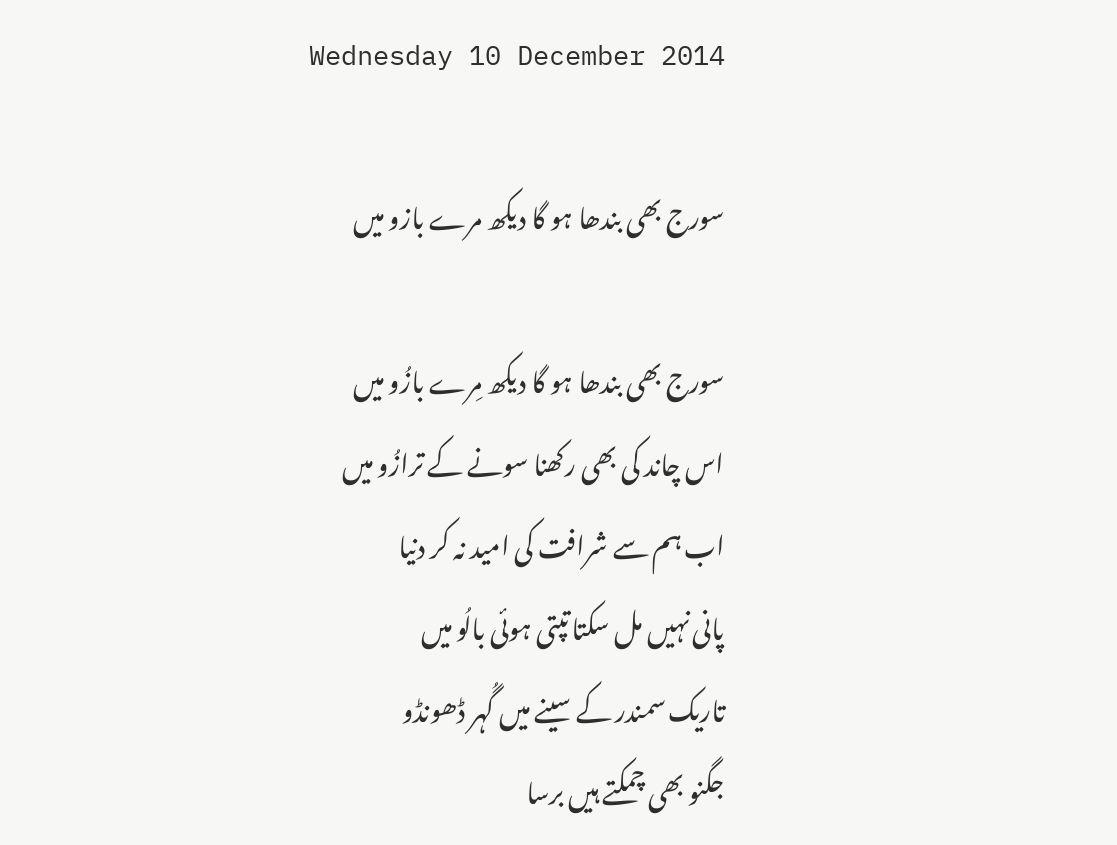Wednesday 10 December 2014

سورج بھی بندھا ہو گا دیکھ مرے بازو میں

سورج بھی بندھا ہو گا دیکھ مِرے بازُو میں
اس چاند کی بھی رکھنا سونے کے ترازُو میں
اب ہم سے شرافت کی امید نہ کر دنیا
پانی نہیں مل سکتا تپتی ہوئی بالُو میں
تاریک سمندر کے سینے میں گُہر ڈھونڈو
جگنو بھی چمکتے ہیں برسا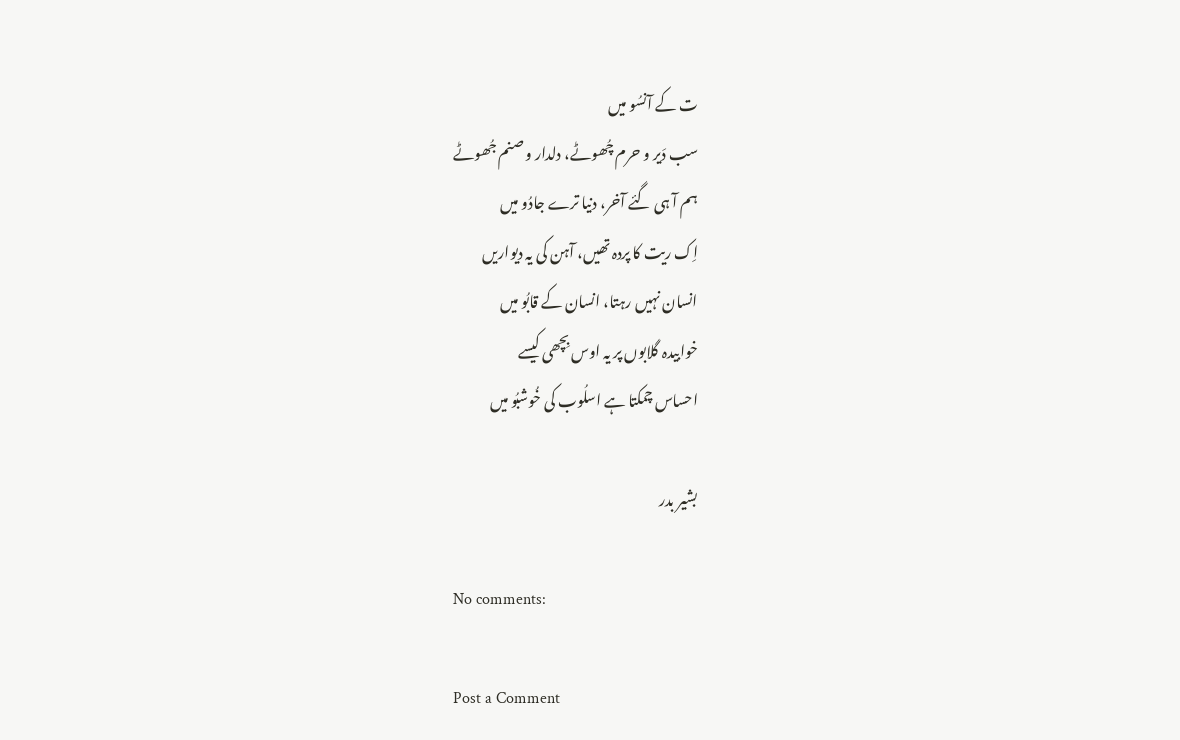ت کے آنسُو میں
سب دَیر و حرم چُھوٹے، دلدار و صنم جُھوٹے
ہم آ ہی گئے آخر، دنیا ترے جادُو میں
اِک ریت کا پردہ تھیں، آہن کی یہ دیواریں
انسان نہیں رہتا، انسان کے قابُو میں
خوابیدہ گلابوں پر یہ اوس بِچھی کیسے
احساس چمکتا ہے اسلُوب کی خُوشبُو میں

بشیر بدر

No comments:

Post a Comment